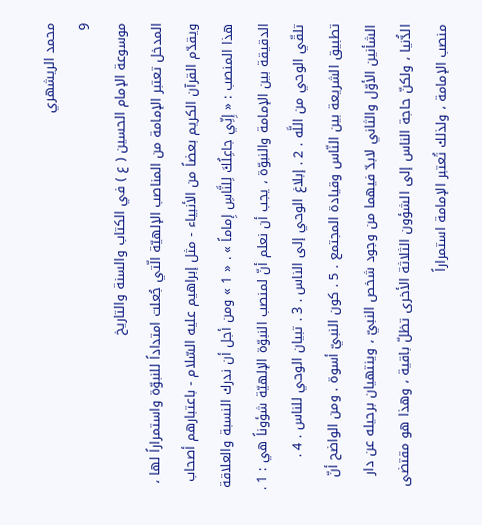محمد الريشهري
9
موسوعة الإمام الحسين ( ع ) في الكتاب والسنة والتاريخ
المدخل تعتبر الإمامة من المناصب الإلهيّة الّتي جُعلت امتداداً للنبوّة واستمراراً لها ، ويقدّم القرآن الكريم بعضاً من الأنبياء - مثل إبراهيم عليه السّلام - باعتبارهم أصحاب هذا المنصب : « إِنِّي جاعِلُكَ لِلنَّاسِ إِماماً » . « 1 » ومن أجل أن ندرك النسبة والعلاقة الدقيقة بين الإمامة والنبوّة ، يجب أن نعلم أنّ لمنصب النبوّة الإلهيّة شؤوناً هي : 1 . تلقّي الوحي من اللَّه . 2 . إبلاغ الوحي إلى الناس . 3 . تبيان الوحي للناس . 4 . تطبيق الشريعة بين النّاس وقيادة المجتمع . 5 . كون النبيّ أسوة . ومن الواضح أنّ الشأنين الأوّل والثاني لابدّ فيهما من وجود شخص النبيّ ، وينتهيان برحيله عن دار الدُّنيا ، ولكنّ حاجة الناس إلى الشؤون الثلاثة الأخرى تظلّ باقية ، وهذا هو مقتضى منصب الإمامة ، ولذلك تُعتبر الإمامة استمراراً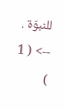للنبوّة .
--> ( 1 )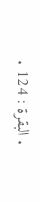. البقرة : 124 .